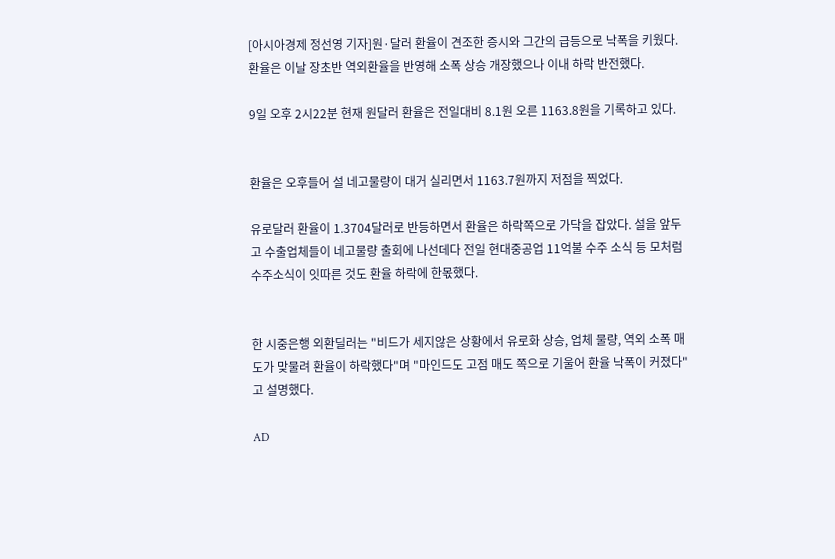[아시아경제 정선영 기자]원·달러 환율이 견조한 증시와 그간의 급등으로 낙폭을 키웠다. 환율은 이날 장초반 역외환율을 반영해 소폭 상승 개장했으나 이내 하락 반전했다.

9일 오후 2시22분 현재 원달러 환율은 전일대비 8.1원 오른 1163.8원을 기록하고 있다.


환율은 오후들어 설 네고물량이 대거 실리면서 1163.7원까지 저점을 찍었다.

유로달러 환율이 1.3704달러로 반등하면서 환율은 하락쪽으로 가닥을 잡았다. 설을 앞두고 수출업체들이 네고물량 출회에 나선데다 전일 현대중공업 11억불 수주 소식 등 모처럼 수주소식이 잇따른 것도 환율 하락에 한몫했다.


한 시중은행 외환딜러는 "비드가 세지않은 상황에서 유로화 상승, 업체 물량, 역외 소폭 매도가 맞물려 환율이 하락했다"며 "마인드도 고점 매도 쪽으로 기울어 환율 낙폭이 커졌다"고 설명했다.

AD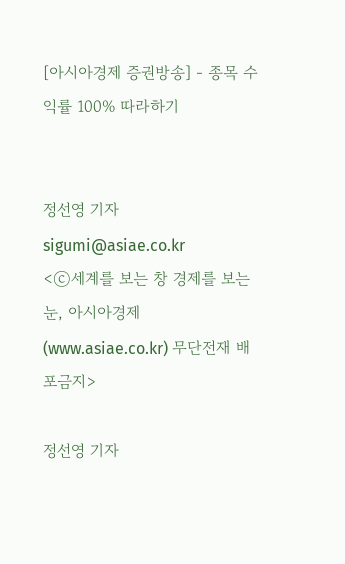[아시아경제 증권방송] - 종목 수익률 100% 따라하기


정선영 기자 sigumi@asiae.co.kr
<ⓒ세계를 보는 창 경제를 보는 눈, 아시아경제(www.asiae.co.kr) 무단전재 배포금지>

정선영 기자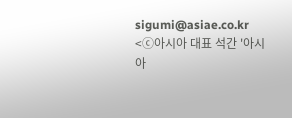sigumi@asiae.co.kr
<ⓒ아시아 대표 석간 '아시아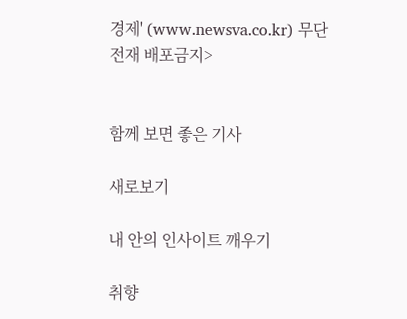경제' (www.newsva.co.kr) 무단전재 배포금지>


함께 보면 좋은 기사

새로보기

내 안의 인사이트 깨우기

취향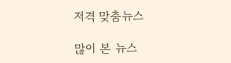저격 맞춤뉴스

많이 본 뉴스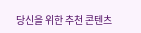당신을 위한 추천 콘텐츠